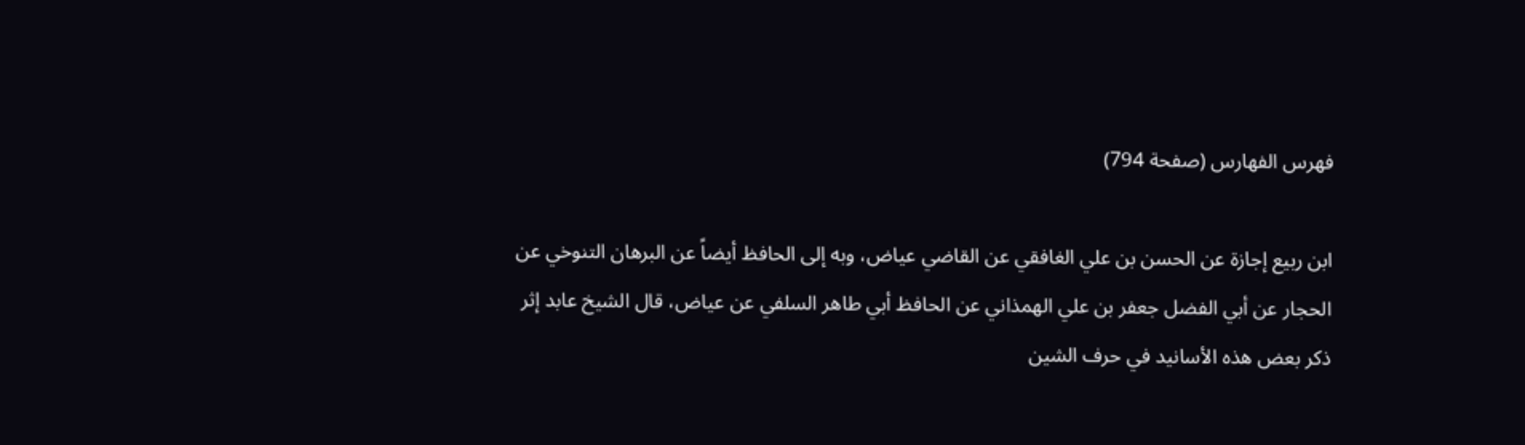فهرس الفهارس (صفحة 794)

ابن ربيع إجازة عن الحسن بن علي الغافقي عن القاضي عياض، وبه إلى الحافظ أيضاً عن البرهان التنوخي عن الحجار عن أبي الفضل جعفر بن علي الهمذاني عن الحافظ أبي طاهر السلفي عن عياض، قال الشيخ عابد إثر ذكر بعض هذه الأسانيد في حرف الشين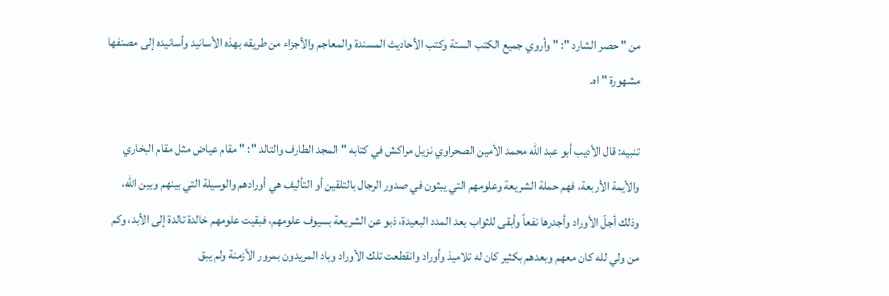من " حصر الشارد ": " وأروي جميع الكتب الستة وكتب الأحاديث المسندة والمعاجم والأجزاء من طريقه بهذه الأسانيد وأسانيده إلى مصنفها مشهورة " اه.

تنبيه: قال الأديب أبو عبد الله محمد الأمين الصحراوي نزيل مراكش في كتابه " المجد الطارف والتالد ": " مقام عياض مثل مقام البخاري والأيمة الأربعة، فهم حملة الشريعة وعلومهم التي يبثون في صدور الرجال بالتلقين أو التأليف هي أورادهم والوسيلة التي بينهم وبين الله، وذلك أجلّ الأوراد وأجدرها نفعاً وأبقى للثواب بعد المدد البعيدة، ذبو عن الشريعة بسيوف علومهم، فبقيت علومهم خالدة تالدة إلى الأبد، وكم من ولي لله كان معهم وبعدهم بكثير كان له تلاميذ وأوراد وانقطعت تلك الأوراد وباد المريدون بمرور الأزمنة ولم يبق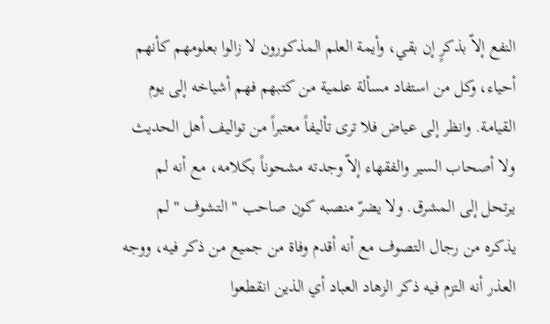النفع إلاّ بذكرٍ إن بقي، وأيمة العلم المذكورون لا زالوا بعلومهم كأنهم أحياء، وكل من استفاد مسألة علمية من كتبهم فهم أشياخه إلى يوم القيامة. وانظر إلى عياض فلا ترى تأليفاً معتبراً من تواليف أهل الحديث ولا أصحاب السير والفقهاء إلاّ وجدته مشحوناً بكلامه، مع أنه لم يرتحل إلى المشرق. ولا يضرّ منصبه كون صاحب " التشوف " لم يذكره من رجال التصوف مع أنه أقدم وفاة من جميع من ذكر فيه، ووجه العذر أنه التزم فيه ذكر الزهاد العباد أي الذين انقطعوا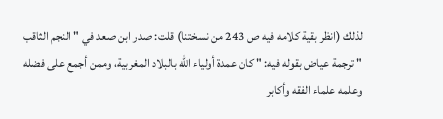لذلك (انظر بقية كلامه فيه ص 243 من نسختنا) قلت: صدر ابن صعد في " النجم الثاقب " ترجمة عياض بقوله فيه: " كان عمدة أولياء الله بالبلاد المغربية، وممن أجمع على فضله وعلمه علماء الفقه وأكابر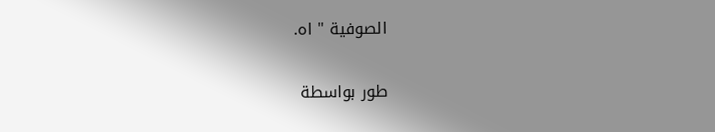الصوفية " اه.

طور بواسطة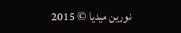نورين ميديا © 2015